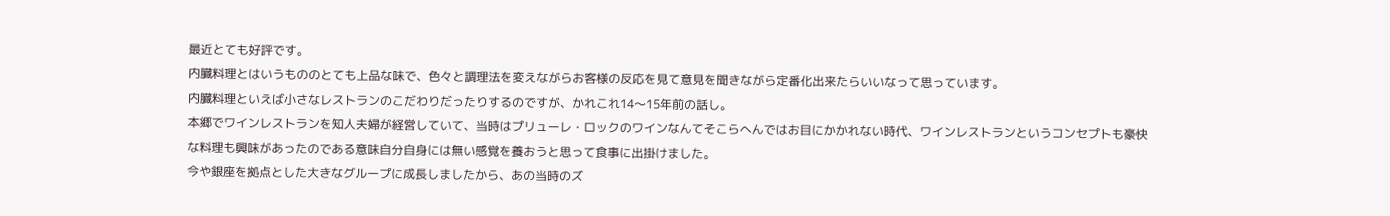最近とても好評です。
内臓料理とはいうもののとても上品な味で、色々と調理法を変えながらお客様の反応を見て意見を聞きながら定番化出来たらいいなって思っています。
内臓料理といえば小さなレストランのこだわりだったりするのですが、かれこれ14〜15年前の話し。
本郷でワインレストランを知人夫婦が経営していて、当時はプリューレ・ロックのワインなんてそこらへんではお目にかかれない時代、ワインレストランというコンセプトも豪快な料理も興味があったのである意味自分自身には無い感覚を養おうと思って食事に出掛けました。
今や銀座を拠点とした大きなグループに成長しましたから、あの当時のズ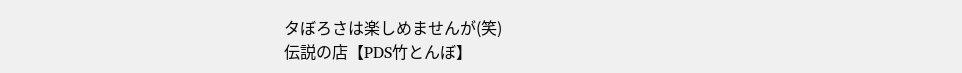タぼろさは楽しめませんが(笑)
伝説の店【PDS竹とんぼ】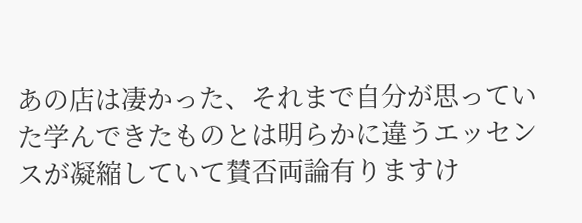あの店は凄かった、それまで自分が思っていた学んできたものとは明らかに違うエッセンスが凝縮していて賛否両論有りますけ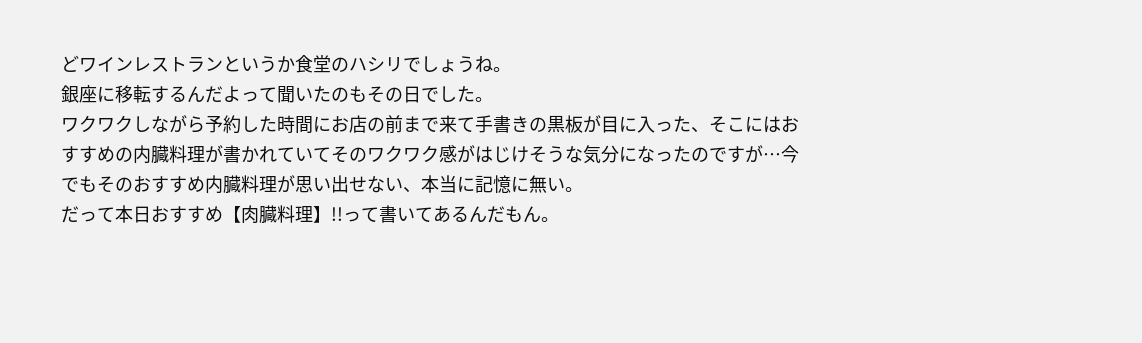どワインレストランというか食堂のハシリでしょうね。
銀座に移転するんだよって聞いたのもその日でした。
ワクワクしながら予約した時間にお店の前まで来て手書きの黒板が目に入った、そこにはおすすめの内臓料理が書かれていてそのワクワク感がはじけそうな気分になったのですが…今でもそのおすすめ内臓料理が思い出せない、本当に記憶に無い。
だって本日おすすめ【肉臓料理】!!って書いてあるんだもん。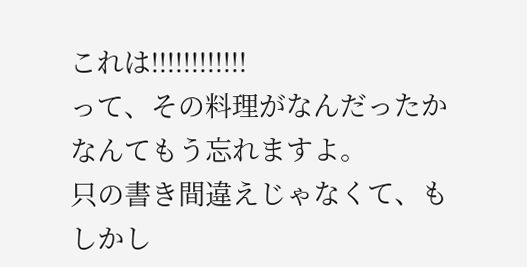これは!!!!!!!!!!!!
って、その料理がなんだったかなんてもう忘れますよ。
只の書き間違えじゃなくて、もしかし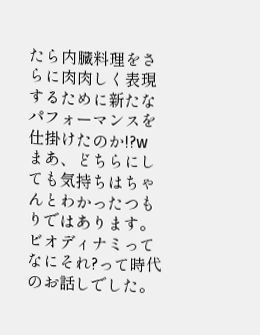たら内臓料理をさらに肉肉しく表現するために新たなパフォーマンスを仕掛けたのか!?w
まあ、どちらにしても気持ちはちゃんとわかったつもりではあります。
ビオディナミってなにそれ?って時代のお話しでした。